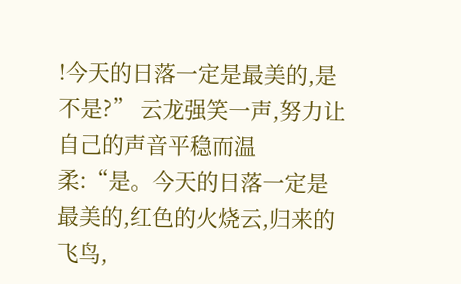!今天的日落一定是最美的,是不是?” 云龙强笑一声,努力让自己的声音平稳而温柔:“是。今天的日落一定是最美的,红色的火烧云,归来的飞鸟,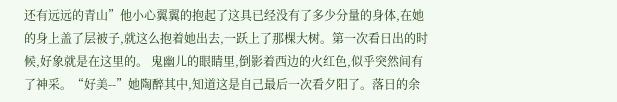还有远远的青山”他小心翼翼的抱起了这具已经没有了多少分量的身体,在她的身上盖了层被子,就这么抱着她出去,一跃上了那棵大树。第一次看日出的时候,好象就是在这里的。 鬼幽儿的眼睛里,倒影着西边的火红色,似乎突然间有了神采。“好美--”她陶醉其中,知道这是自己最后一次看夕阳了。落日的余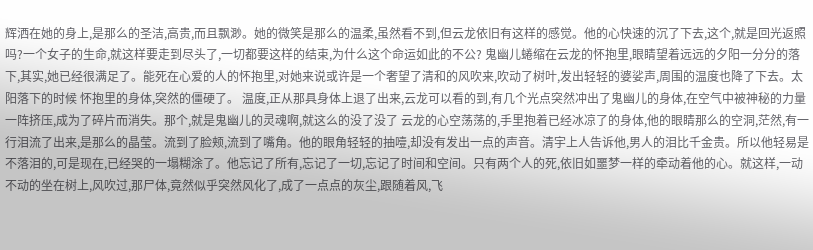辉洒在她的身上,是那么的圣洁,高贵,而且飘渺。她的微笑是那么的温柔,虽然看不到,但云龙依旧有这样的感觉。他的心快速的沉了下去,这个,就是回光返照吗?一个女子的生命,就这样要走到尽头了,一切都要这样的结束,为什么这个命运如此的不公? 鬼幽儿蜷缩在云龙的怀抱里,眼睛望着远远的夕阳一分分的落下,其实,她已经很满足了。能死在心爱的人的怀抱里,对她来说或许是一个奢望了清和的风吹来,吹动了树叶,发出轻轻的婆娑声,周围的温度也降了下去。太阳落下的时候 怀抱里的身体,突然的僵硬了。 温度,正从那具身体上退了出来,云龙可以看的到,有几个光点突然冲出了鬼幽儿的身体,在空气中被神秘的力量一阵挤压,成为了碎片而消失。那个,就是鬼幽儿的灵魂啊,就这么的没了没了 云龙的心空荡荡的,手里抱着已经冰凉了的身体,他的眼睛那么的空洞,茫然,有一行泪流了出来,是那么的晶莹。流到了脸颊,流到了嘴角。他的眼角轻轻的抽噎,却没有发出一点的声音。清宇上人告诉他,男人的泪比千金贵。所以他轻易是不落泪的,可是现在,已经哭的一塌糊涂了。他忘记了所有,忘记了一切,忘记了时间和空间。只有两个人的死,依旧如噩梦一样的牵动着他的心。就这样,一动不动的坐在树上,风吹过,那尸体,竟然似乎突然风化了,成了一点点的灰尘,跟随着风,飞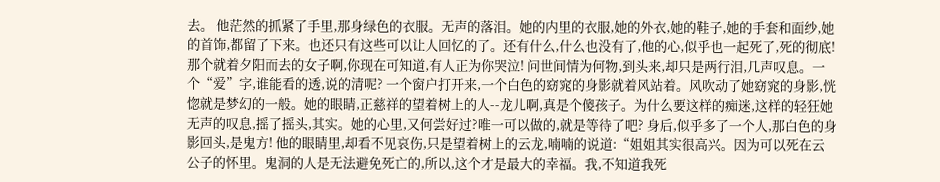去。 他茫然的抓紧了手里,那身绿色的衣服。无声的落泪。她的内里的衣服,她的外衣,她的鞋子,她的手套和面纱,她的首饰,都留了下来。也还只有这些可以让人回忆的了。还有什么,什么也没有了,他的心,似乎也一起死了,死的彻底! 那个就着夕阳而去的女子啊,你现在可知道,有人正为你哭泣! 问世间情为何物,到头来,却只是两行泪,几声叹息。一个“爱”字,谁能看的透,说的清呢? 一个窗户打开来,一个白色的窈窕的身影就着风站着。风吹动了她窈窕的身影,恍惚就是梦幻的一般。她的眼睛,正慈祥的望着树上的人--龙儿啊,真是个傻孩子。为什么要这样的痴迷,这样的轻狂她无声的叹息,摇了摇头,其实。她的心里,又何尝好过?唯一可以做的,就是等待了吧? 身后,似乎多了一个人,那白色的身影回头,是鬼方! 他的眼睛里,却看不见哀伤,只是望着树上的云龙,喃喃的说道:“姐姐其实很高兴。因为可以死在云公子的怀里。鬼洞的人是无法避免死亡的,所以,这个才是最大的幸福。我,不知道我死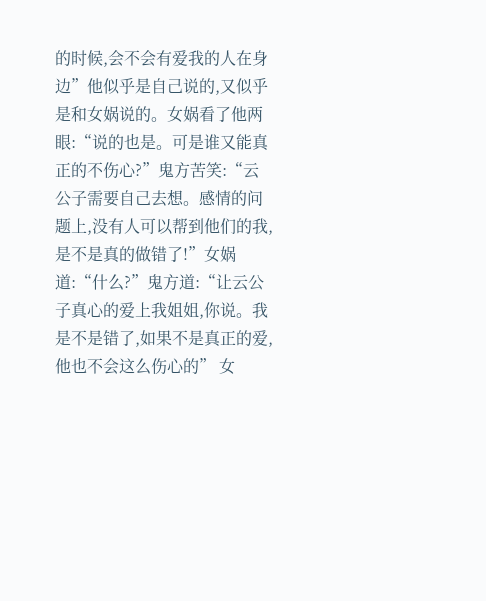的时候,会不会有爱我的人在身边”他似乎是自己说的,又似乎是和女娲说的。女娲看了他两眼:“说的也是。可是谁又能真正的不伤心?”鬼方苦笑:“云公子需要自己去想。感情的问题上,没有人可以帮到他们的我,是不是真的做错了!”女娲道:“什么?”鬼方道:“让云公子真心的爱上我姐姐,你说。我是不是错了,如果不是真正的爱,他也不会这么伤心的” 女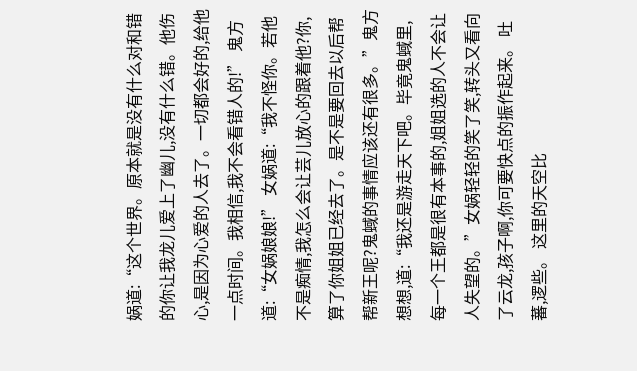娲道:“这个世界。原本就是没有什么对和错的你让我龙儿爱上了幽儿,没有什么错。他伤心,是因为心爱的人去了。一切都会好的,给他一点时间。我相信,我不会看错人的!” 鬼方道:“女娲娘娘!” 女娲道:“我不怪你。若他不是痴情,我怎么会让芸儿放心的跟着他?你,算了你姐姐已经去了。是不是要回去以后帮帮新王呢?鬼蜮的事情应该还有很多。”鬼方想想,道:“我还是游走天下吧。毕竟鬼蜮里,每一个王都是很有本事的,姐姐选的人不会让人失望的。”女娲轻轻的笑了笑,转头又看向了云龙,孩子啊,你可要快点的振作起来。 吐蕃,逻些。 这里的天空比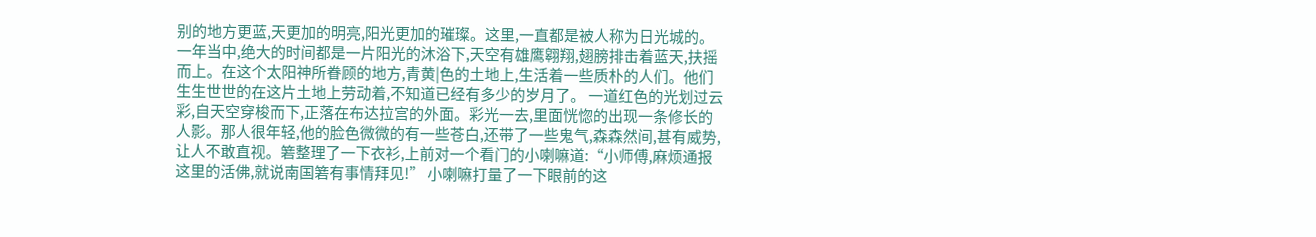别的地方更蓝,天更加的明亮,阳光更加的璀璨。这里,一直都是被人称为日光城的。一年当中,绝大的时间都是一片阳光的沐浴下,天空有雄鹰翱翔,翅膀排击着蓝天,扶摇而上。在这个太阳神所眷顾的地方,青黄|色的土地上,生活着一些质朴的人们。他们生生世世的在这片土地上劳动着,不知道已经有多少的岁月了。 一道红色的光划过云彩,自天空穿梭而下,正落在布达拉宫的外面。彩光一去,里面恍惚的出现一条修长的人影。那人很年轻,他的脸色微微的有一些苍白,还带了一些鬼气,森森然间,甚有威势,让人不敢直视。箬整理了一下衣衫,上前对一个看门的小喇嘛道:“小师傅,麻烦通报这里的活佛,就说南国箬有事情拜见!” 小喇嘛打量了一下眼前的这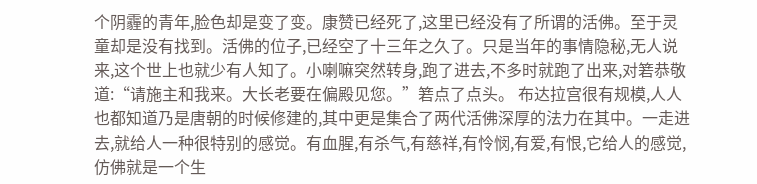个阴霾的青年,脸色却是变了变。康赞已经死了,这里已经没有了所谓的活佛。至于灵童却是没有找到。活佛的位子,已经空了十三年之久了。只是当年的事情隐秘,无人说来,这个世上也就少有人知了。小喇嘛突然转身,跑了进去,不多时就跑了出来,对箬恭敬道:“请施主和我来。大长老要在偏殿见您。”箬点了点头。 布达拉宫很有规模,人人也都知道乃是唐朝的时候修建的,其中更是集合了两代活佛深厚的法力在其中。一走进去,就给人一种很特别的感觉。有血腥,有杀气,有慈祥,有怜悯,有爱,有恨,它给人的感觉,仿佛就是一个生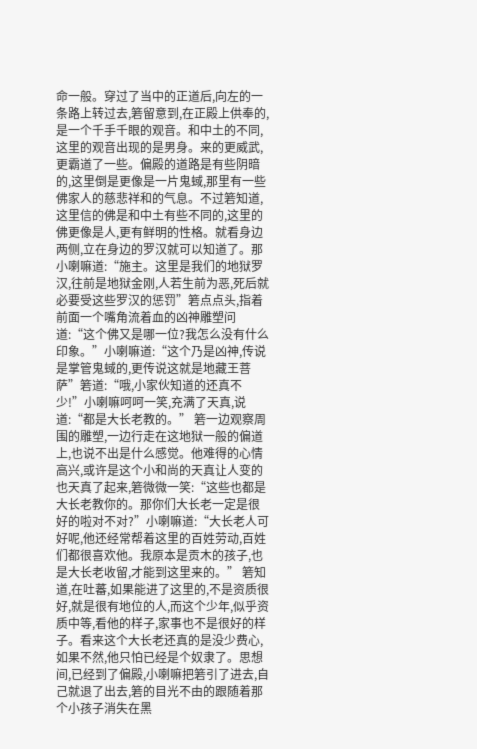命一般。穿过了当中的正道后,向左的一条路上转过去,箬留意到,在正殿上供奉的,是一个千手千眼的观音。和中土的不同,这里的观音出现的是男身。来的更威武,更霸道了一些。偏殿的道路是有些阴暗的,这里倒是更像是一片鬼蜮,那里有一些佛家人的慈悲祥和的气息。不过箬知道,这里信的佛是和中土有些不同的,这里的佛更像是人,更有鲜明的性格。就看身边两侧,立在身边的罗汉就可以知道了。那小喇嘛道:“施主。这里是我们的地狱罗汉,往前是地狱金刚,人若生前为恶,死后就必要受这些罗汉的惩罚”箬点点头,指着前面一个嘴角流着血的凶神雕塑问道:“这个佛又是哪一位?我怎么没有什么印象。”小喇嘛道:“这个乃是凶神,传说是掌管鬼蜮的,更传说这就是地藏王菩萨”箬道:“哦,小家伙知道的还真不少!”小喇嘛呵呵一笑,充满了天真,说道:“都是大长老教的。” 箬一边观察周围的雕塑,一边行走在这地狱一般的偏道上,也说不出是什么感觉。他难得的心情高兴,或许是这个小和尚的天真让人变的也天真了起来,箬微微一笑:“这些也都是大长老教你的。那你们大长老一定是很好的啦对不对?”小喇嘛道:“大长老人可好呢,他还经常帮着这里的百姓劳动,百姓们都很喜欢他。我原本是贡木的孩子,也是大长老收留,才能到这里来的。” 箬知道,在吐蕃,如果能进了这里的,不是资质很好,就是很有地位的人,而这个少年,似乎资质中等,看他的样子,家事也不是很好的样子。看来这个大长老还真的是没少费心,如果不然,他只怕已经是个奴隶了。思想间,已经到了偏殿,小喇嘛把箬引了进去,自己就退了出去,箬的目光不由的跟随着那个小孩子消失在黑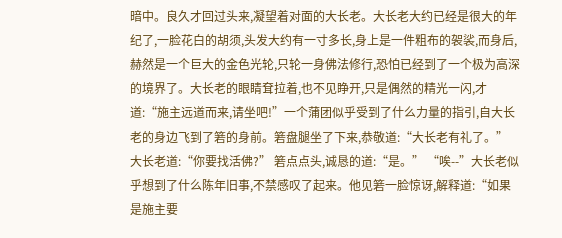暗中。良久才回过头来,凝望着对面的大长老。大长老大约已经是很大的年纪了,一脸花白的胡须,头发大约有一寸多长,身上是一件粗布的袈裟,而身后,赫然是一个巨大的金色光轮,只轮一身佛法修行,恐怕已经到了一个极为高深的境界了。大长老的眼睛耷拉着,也不见睁开,只是偶然的精光一闪,才道:“施主远道而来,请坐吧!”一个蒲团似乎受到了什么力量的指引,自大长老的身边飞到了箬的身前。箬盘腿坐了下来,恭敬道:“大长老有礼了。” 大长老道:“你要找活佛?” 箬点点头,诚恳的道:“是。” “唉--”大长老似乎想到了什么陈年旧事,不禁感叹了起来。他见箬一脸惊讶,解释道:“如果是施主要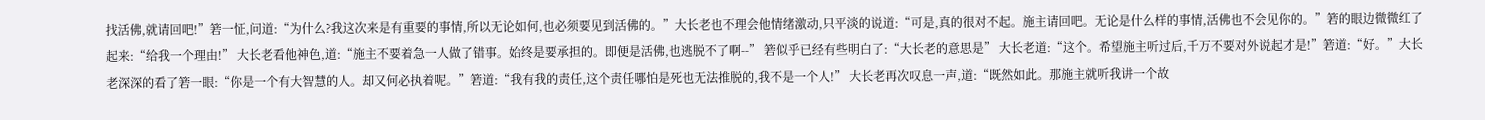找活佛,就请回吧!”箬一怔,问道:“为什么?我这次来是有重要的事情,所以无论如何,也必须要见到活佛的。”大长老也不理会他情绪激动,只平淡的说道:“可是,真的很对不起。施主请回吧。无论是什么样的事情,活佛也不会见你的。”箬的眼边微微红了起来:“给我一个理由!” 大长老看他神色,道:“施主不要着急一人做了错事。始终是要承担的。即便是活佛,也逃脱不了啊--” 箬似乎已经有些明白了:“大长老的意思是” 大长老道:“这个。希望施主听过后,千万不要对外说起才是!”箬道:“好。”大长老深深的看了箬一眼:“你是一个有大智慧的人。却又何必执着呢。”箬道:“我有我的责任,这个责任哪怕是死也无法推脱的,我不是一个人!” 大长老再次叹息一声,道:“既然如此。那施主就听我讲一个故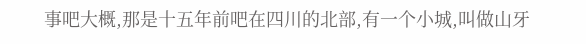事吧大概,那是十五年前吧在四川的北部,有一个小城,叫做山牙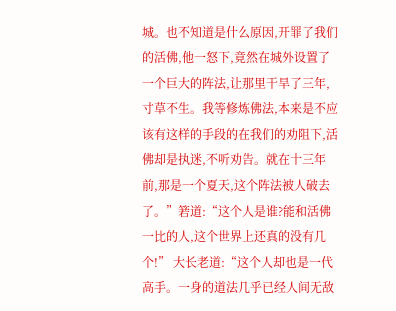城。也不知道是什么原因,开罪了我们的活佛,他一怒下,竟然在城外设置了一个巨大的阵法,让那里干旱了三年,寸草不生。我等修炼佛法,本来是不应该有这样的手段的在我们的劝阻下,活佛却是执迷,不听劝告。就在十三年前,那是一个夏天,这个阵法被人破去了。”箬道:“这个人是谁?能和活佛一比的人,这个世界上还真的没有几个!” 大长老道:“这个人却也是一代高手。一身的道法几乎已经人间无敌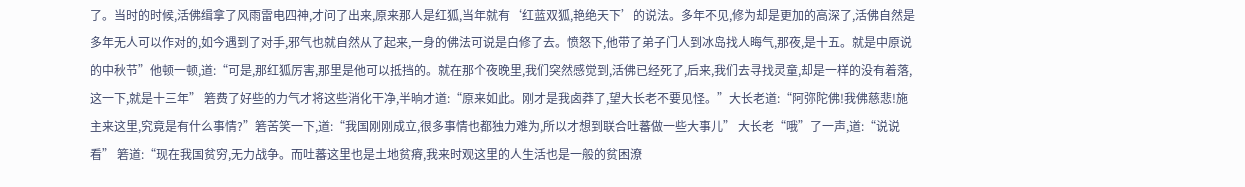了。当时的时候,活佛缉拿了风雨雷电四神,才问了出来,原来那人是红狐,当年就有‘红蓝双狐,艳绝天下’的说法。多年不见,修为却是更加的高深了,活佛自然是多年无人可以作对的,如今遇到了对手,邪气也就自然从了起来,一身的佛法可说是白修了去。愤怒下,他带了弟子门人到冰岛找人晦气,那夜,是十五。就是中原说的中秋节”他顿一顿,道:“可是,那红狐厉害,那里是他可以抵挡的。就在那个夜晚里,我们突然感觉到,活佛已经死了,后来,我们去寻找灵童,却是一样的没有着落,这一下,就是十三年” 箬费了好些的力气才将这些消化干净,半晌才道:“原来如此。刚才是我卤莽了,望大长老不要见怪。”大长老道:“阿弥陀佛!我佛慈悲!施主来这里,究竟是有什么事情?”箬苦笑一下,道:“我国刚刚成立,很多事情也都独力难为,所以才想到联合吐蕃做一些大事儿” 大长老“哦”了一声,道:“说说看” 箬道:“现在我国贫穷,无力战争。而吐蕃这里也是土地贫瘠,我来时观这里的人生活也是一般的贫困潦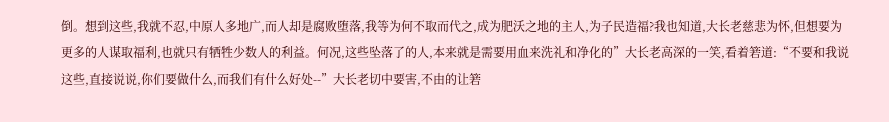倒。想到这些,我就不忍,中原人多地广,而人却是腐败堕落,我等为何不取而代之,成为肥沃之地的主人,为子民造福?我也知道,大长老慈悲为怀,但想要为更多的人谋取福利,也就只有牺牲少数人的利益。何况,这些坠落了的人,本来就是需要用血来洗礼和净化的”大长老高深的一笑,看着箬道:“不要和我说这些,直接说说,你们要做什么,而我们有什么好处--”大长老切中要害,不由的让箬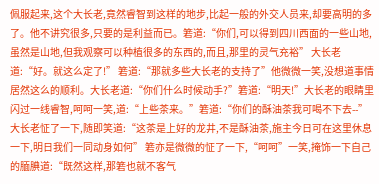佩服起来,这个大长老,竟然睿智到这样的地步,比起一般的外交人员来,却要高明的多了。他不讲究很多,只要的是利益而已。箬道:“你们,可以得到四川西面的一些山地,虽然是山地,但我观察可以种植很多的东西的,而且,那里的灵气充裕” 大长老道:“好。就这么定了!” 箬道:“那就多些大长老的支持了”他微微一笑,没想道事情居然这么的顺利。大长老道:“你们什么时候动手?”箬道:“明天!”大长老的眼睛里闪过一线睿智,呵呵一笑,道:“上些茶来。”箬道:“你们的酥油茶我可喝不下去--”大长老怔了一下,随即笑道:“这茶是上好的龙井,不是酥油茶,施主今日可在这里休息一下,明日我们一同动身如何” 箬亦是微微的怔了一下,“呵呵”一笑,掩饰一下自己的腼腆道:“既然这样,那箬也就不客气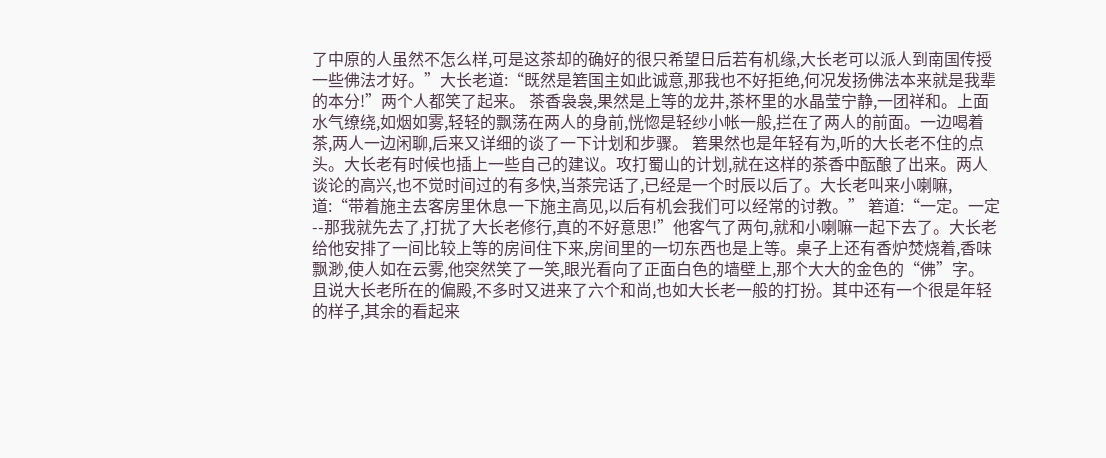了中原的人虽然不怎么样,可是这茶却的确好的很只希望日后若有机缘,大长老可以派人到南国传授一些佛法才好。”大长老道:“既然是箬国主如此诚意,那我也不好拒绝,何况发扬佛法本来就是我辈的本分!”两个人都笑了起来。 茶香袅袅,果然是上等的龙井,茶杯里的水晶莹宁静,一团祥和。上面水气缭绕,如烟如雾,轻轻的飘荡在两人的身前,恍惚是轻纱小帐一般,拦在了两人的前面。一边喝着茶,两人一边闲聊,后来又详细的谈了一下计划和步骤。 箬果然也是年轻有为,听的大长老不住的点头。大长老有时候也插上一些自己的建议。攻打蜀山的计划,就在这样的茶香中酝酿了出来。两人谈论的高兴,也不觉时间过的有多快,当茶完话了,已经是一个时辰以后了。大长老叫来小喇嘛,道:“带着施主去客房里休息一下施主高见,以后有机会我们可以经常的讨教。” 箬道:“一定。一定--那我就先去了,打扰了大长老修行,真的不好意思!”他客气了两句,就和小喇嘛一起下去了。大长老给他安排了一间比较上等的房间住下来,房间里的一切东西也是上等。桌子上还有香炉焚烧着,香味飘渺,使人如在云雾,他突然笑了一笑,眼光看向了正面白色的墙壁上,那个大大的金色的“佛”字。 且说大长老所在的偏殿,不多时又进来了六个和尚,也如大长老一般的打扮。其中还有一个很是年轻的样子,其余的看起来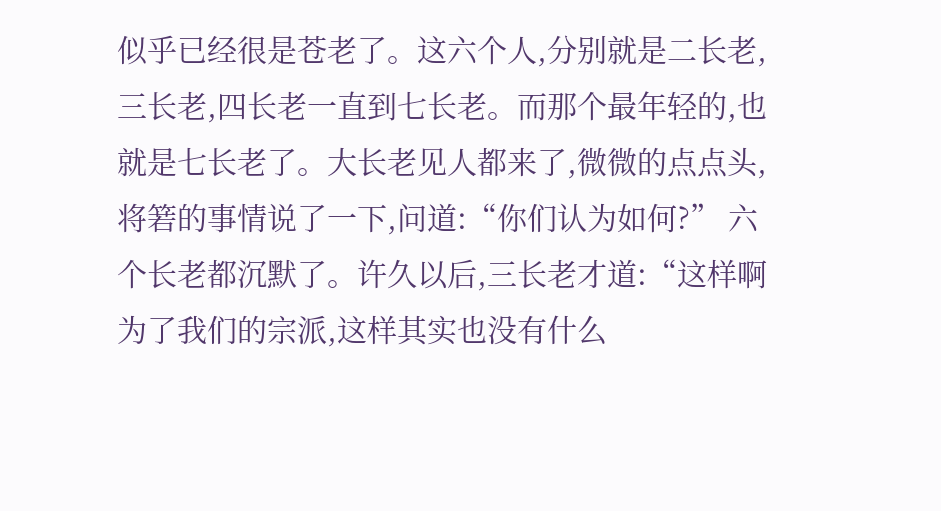似乎已经很是苍老了。这六个人,分别就是二长老,三长老,四长老一直到七长老。而那个最年轻的,也就是七长老了。大长老见人都来了,微微的点点头,将箬的事情说了一下,问道:“你们认为如何?” 六个长老都沉默了。许久以后,三长老才道:“这样啊为了我们的宗派,这样其实也没有什么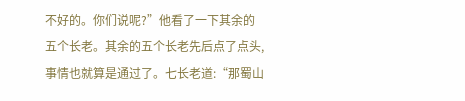不好的。你们说呢?”他看了一下其余的五个长老。其余的五个长老先后点了点头,事情也就算是通过了。七长老道:“那蜀山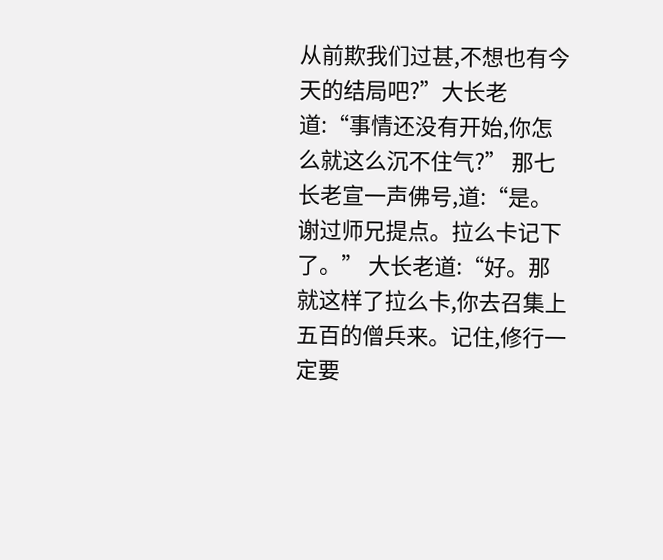从前欺我们过甚,不想也有今天的结局吧?”大长老道:“事情还没有开始,你怎么就这么沉不住气?” 那七长老宣一声佛号,道:“是。谢过师兄提点。拉么卡记下了。” 大长老道:“好。那就这样了拉么卡,你去召集上五百的僧兵来。记住,修行一定要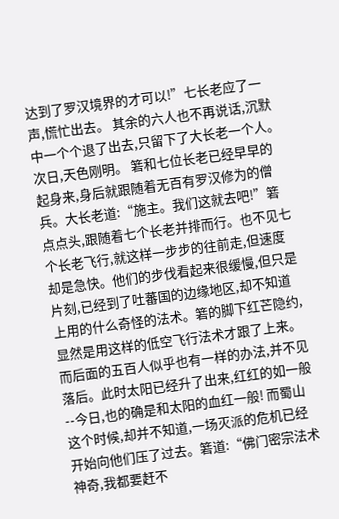达到了罗汉境界的才可以!”七长老应了一声,慌忙出去。 其余的六人也不再说话,沉默中一个个退了出去,只留下了大长老一个人。 次日,天色刚明。 箬和七位长老已经早早的起身来,身后就跟随着无百有罗汉修为的僧兵。大长老道:“施主。我们这就去吧!”箬点点头,跟随着七个长老并排而行。也不见七个长老飞行,就这样一步步的往前走,但速度却是急快。他们的步伐看起来很缓慢,但只是片刻,已经到了吐蕃国的边缘地区,却不知道上用的什么奇怪的法术。箬的脚下红芒隐约,显然是用这样的低空飞行法术才跟了上来。而后面的五百人似乎也有一样的办法,并不见落后。此时太阳已经升了出来,红红的如一般--今日,也的确是和太阳的血红一般! 而蜀山这个时候,却并不知道,一场灭派的危机已经开始向他们压了过去。箬道:“佛门密宗法术神奇,我都要赶不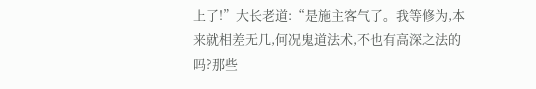上了!”大长老道:“是施主客气了。我等修为,本来就相差无几,何况鬼道法术,不也有高深之法的吗?那些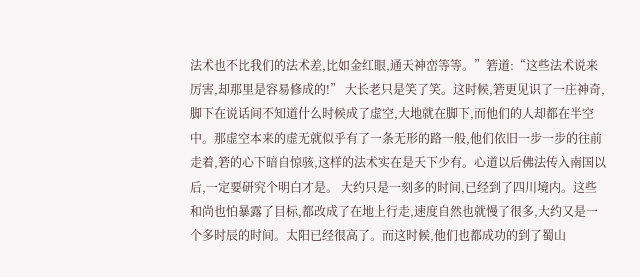法术也不比我们的法术差,比如金红眼,通天神峦等等。”箬道:“这些法术说来厉害,却那里是容易修成的!” 大长老只是笑了笑。这时候,箬更见识了一庄神奇,脚下在说话间不知道什么时候成了虚空,大地就在脚下,而他们的人却都在半空中。那虚空本来的虚无就似乎有了一条无形的路一般,他们依旧一步一步的往前走着,箬的心下暗自惊骇,这样的法术实在是天下少有。心道以后佛法传入南国以后,一定要研究个明白才是。 大约只是一刻多的时间,已经到了四川境内。这些和尚也怕暴露了目标,都改成了在地上行走,速度自然也就慢了很多,大约又是一个多时辰的时间。太阳已经很高了。而这时候,他们也都成功的到了蜀山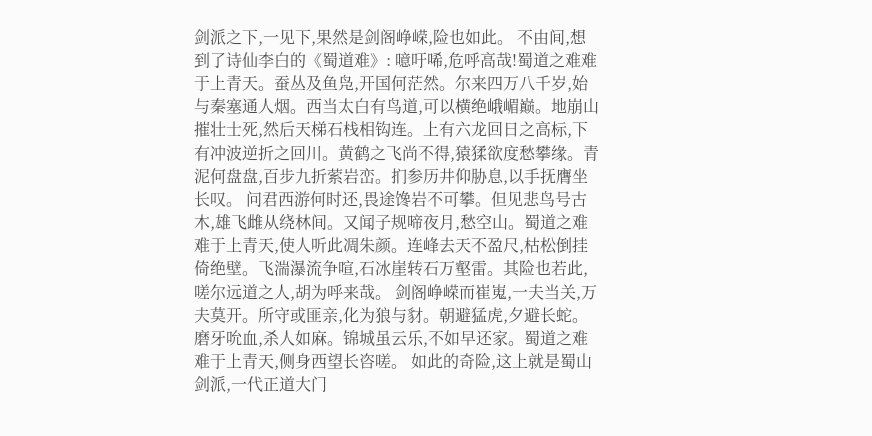剑派之下,一见下,果然是剑阁峥嵘,险也如此。 不由间,想到了诗仙李白的《蜀道难》: 噫吁唏,危呼高哉!蜀道之难难于上青天。蚕丛及鱼凫,开国何茫然。尔来四万八千岁,始与秦塞通人烟。西当太白有鸟道,可以横绝峨嵋巅。地崩山摧壮士死,然后天梯石栈相钩连。上有六龙回日之高标,下有冲波逆折之回川。黄鹤之飞尚不得,猿猱欲度愁攀缘。青泥何盘盘,百步九折萦岩峦。扪参历井仰胁息,以手抚膺坐长叹。 问君西游何时还,畏途馋岩不可攀。但见悲鸟号古木,雄飞雌从绕林间。又闻子规啼夜月,愁空山。蜀道之难难于上青天,使人听此凋朱颜。连峰去天不盈尺,枯松倒挂倚绝壁。飞湍瀑流争喧,石冰崖转石万壑雷。其险也若此,嗟尔远道之人,胡为呼来哉。 剑阁峥嵘而崔嵬,一夫当关,万夫莫开。所守或匪亲,化为狼与豺。朝避猛虎,夕避长蛇。磨牙吮血,杀人如麻。锦城虽云乐,不如早还家。蜀道之难难于上青天,侧身西望长咨嗟。 如此的奇险,这上就是蜀山剑派,一代正道大门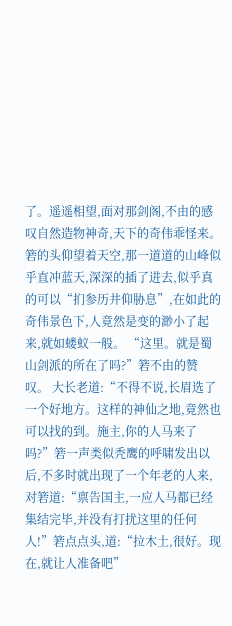了。遥遥相望,面对那剑阁,不由的感叹自然造物神奇,天下的奇伟乖怪来。箬的头仰望着天空,那一道道的山峰似乎直冲蓝天,深深的插了进去,似乎真的可以“扪参历井仰胁息”,在如此的奇伟景色下,人竟然是变的渺小了起来,就如蝼蚁一般。 “这里。就是蜀山剑派的所在了吗?”箬不由的赞叹。 大长老道:“不得不说,长眉选了一个好地方。这样的神仙之地,竟然也可以找的到。施主,你的人马来了吗?”箬一声类似秃鹰的呼啸发出以后,不多时就出现了一个年老的人来,对箬道:“禀告国主,一应人马都已经集结完毕,并没有打扰这里的任何人!”箬点点头,道:“拉木土,很好。现在,就让人准备吧”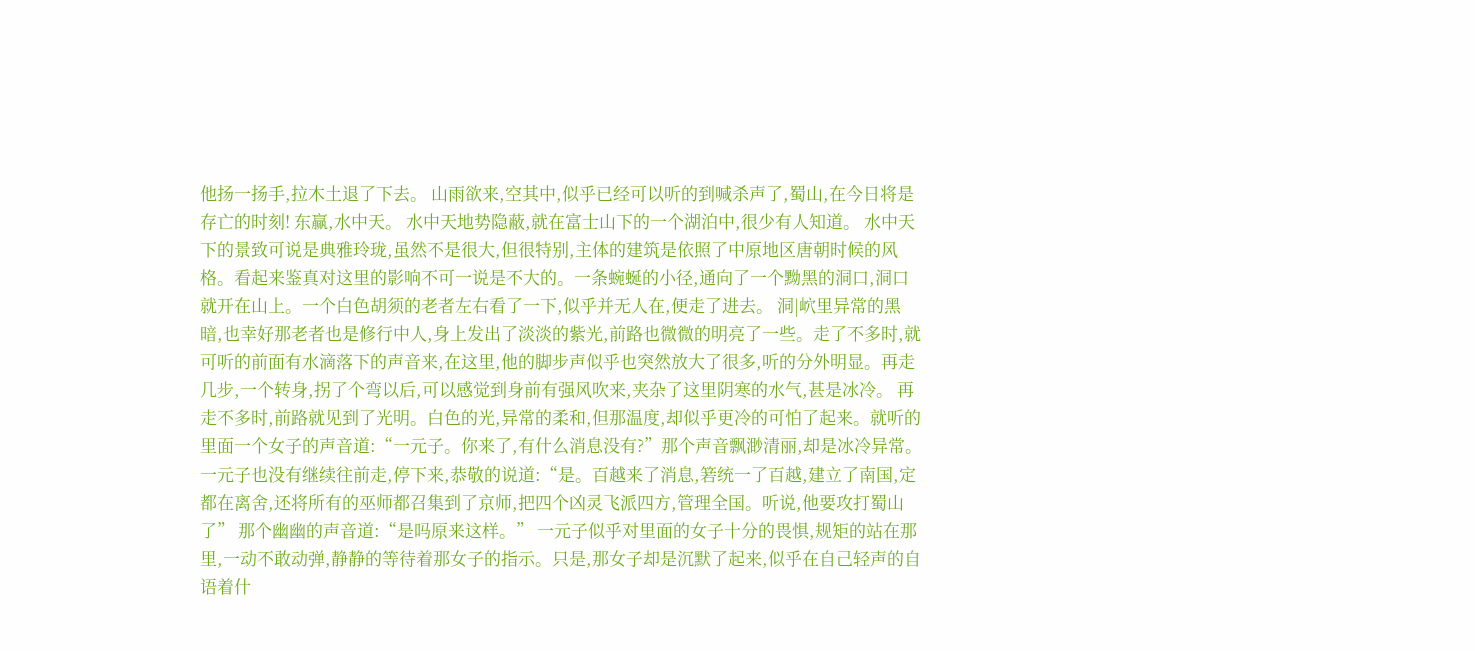他扬一扬手,拉木土退了下去。 山雨欲来,空其中,似乎已经可以听的到喊杀声了,蜀山,在今日将是存亡的时刻! 东赢,水中天。 水中天地势隐蔽,就在富士山下的一个湖泊中,很少有人知道。 水中天下的景致可说是典雅玲珑,虽然不是很大,但很特别,主体的建筑是依照了中原地区唐朝时候的风格。看起来鉴真对这里的影响不可一说是不大的。一条蜿蜒的小径,通向了一个黝黑的洞口,洞口就开在山上。一个白色胡须的老者左右看了一下,似乎并无人在,便走了进去。 洞|岤里异常的黑暗,也幸好那老者也是修行中人,身上发出了淡淡的紫光,前路也微微的明亮了一些。走了不多时,就可听的前面有水滴落下的声音来,在这里,他的脚步声似乎也突然放大了很多,听的分外明显。再走几步,一个转身,拐了个弯以后,可以感觉到身前有强风吹来,夹杂了这里阴寒的水气,甚是冰冷。 再走不多时,前路就见到了光明。白色的光,异常的柔和,但那温度,却似乎更冷的可怕了起来。就听的里面一个女子的声音道:“一元子。你来了,有什么消息没有?”那个声音飘渺清丽,却是冰冷异常。 一元子也没有继续往前走,停下来,恭敬的说道:“是。百越来了消息,箬统一了百越,建立了南国,定都在离舍,还将所有的巫师都召集到了京师,把四个凶灵飞派四方,管理全国。听说,他要攻打蜀山了” 那个幽幽的声音道:“是吗原来这样。” 一元子似乎对里面的女子十分的畏惧,规矩的站在那里,一动不敢动弹,静静的等待着那女子的指示。只是,那女子却是沉默了起来,似乎在自己轻声的自语着什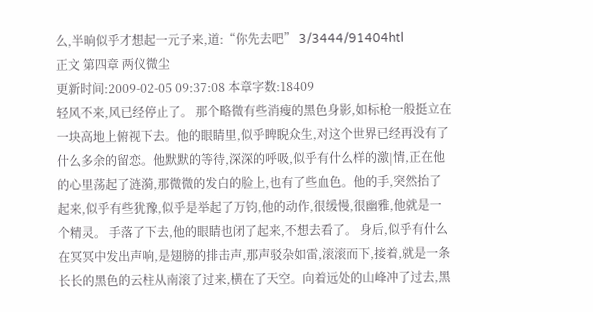么,半晌似乎才想起一元子来,道:“你先去吧” 3/3444/91404htl
正文 第四章 两仪微尘
更新时间:2009-02-05 09:37:08 本章字数:18409
轻风不来,风已经停止了。 那个略微有些消瘦的黑色身影,如标枪一般挺立在一块高地上俯视下去。他的眼睛里,似乎睥睨众生,对这个世界已经再没有了什么多余的留恋。他默默的等待,深深的呼吸,似乎有什么样的激|情,正在他的心里荡起了涟漪,那微微的发白的脸上,也有了些血色。他的手,突然抬了起来,似乎有些犹豫,似乎是举起了万钧,他的动作,很缓慢,很幽雅,他就是一个精灵。 手落了下去,他的眼睛也闭了起来,不想去看了。 身后,似乎有什么在冥冥中发出声响,是翅膀的排击声,那声驳杂如雷,滚滚而下,接着,就是一条长长的黑色的云柱从南滚了过来,横在了天空。向着远处的山峰冲了过去,黑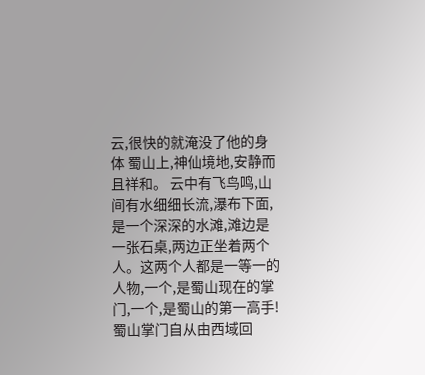云,很快的就淹没了他的身体 蜀山上,神仙境地,安静而且祥和。 云中有飞鸟鸣,山间有水细细长流,瀑布下面,是一个深深的水滩,滩边是一张石桌,两边正坐着两个人。这两个人都是一等一的人物,一个,是蜀山现在的掌门,一个,是蜀山的第一高手!蜀山掌门自从由西域回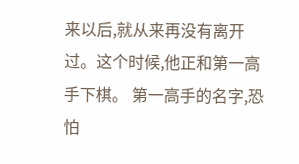来以后,就从来再没有离开过。这个时候,他正和第一高手下棋。 第一高手的名字,恐怕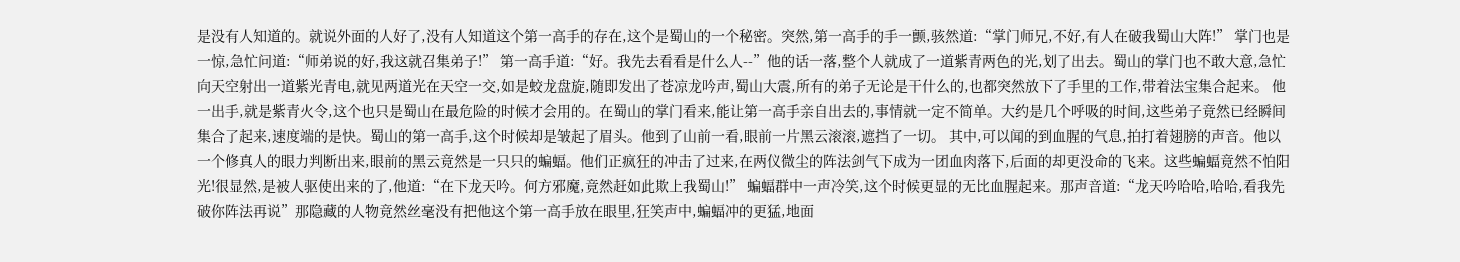是没有人知道的。就说外面的人好了,没有人知道这个第一高手的存在,这个是蜀山的一个秘密。突然,第一高手的手一颤,骇然道:“掌门师兄,不好,有人在破我蜀山大阵!” 掌门也是一惊,急忙问道:“师弟说的好,我这就召集弟子!” 第一高手道:“好。我先去看看是什么人--”他的话一落,整个人就成了一道紫青两色的光,划了出去。蜀山的掌门也不敢大意,急忙向天空射出一道紫光青电,就见两道光在天空一交,如是蛟龙盘旋,随即发出了苍凉龙吟声,蜀山大震,所有的弟子无论是干什么的,也都突然放下了手里的工作,带着法宝集合起来。 他一出手,就是紫青火令,这个也只是蜀山在最危险的时候才会用的。在蜀山的掌门看来,能让第一高手亲自出去的,事情就一定不简单。大约是几个呼吸的时间,这些弟子竟然已经瞬间集合了起来,速度端的是快。蜀山的第一高手,这个时候却是皱起了眉头。他到了山前一看,眼前一片黑云滚滚,遮挡了一切。 其中,可以闻的到血腥的气息,拍打着翅膀的声音。他以一个修真人的眼力判断出来,眼前的黑云竟然是一只只的蝙蝠。他们正疯狂的冲击了过来,在两仪微尘的阵法剑气下成为一团血肉落下,后面的却更没命的飞来。这些蝙蝠竟然不怕阳光!很显然,是被人驱使出来的了,他道:“在下龙天吟。何方邪魔,竟然赶如此欺上我蜀山!” 蝙蝠群中一声冷笑,这个时候更显的无比血腥起来。那声音道:“龙天吟哈哈,哈哈,看我先破你阵法再说”那隐藏的人物竟然丝毫没有把他这个第一高手放在眼里,狂笑声中,蝙蝠冲的更猛,地面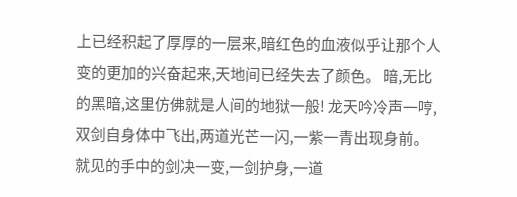上已经积起了厚厚的一层来,暗红色的血液似乎让那个人变的更加的兴奋起来,天地间已经失去了颜色。 暗,无比的黑暗,这里仿佛就是人间的地狱一般! 龙天吟冷声一哼,双剑自身体中飞出,两道光芒一闪,一紫一青出现身前。就见的手中的剑决一变,一剑护身,一道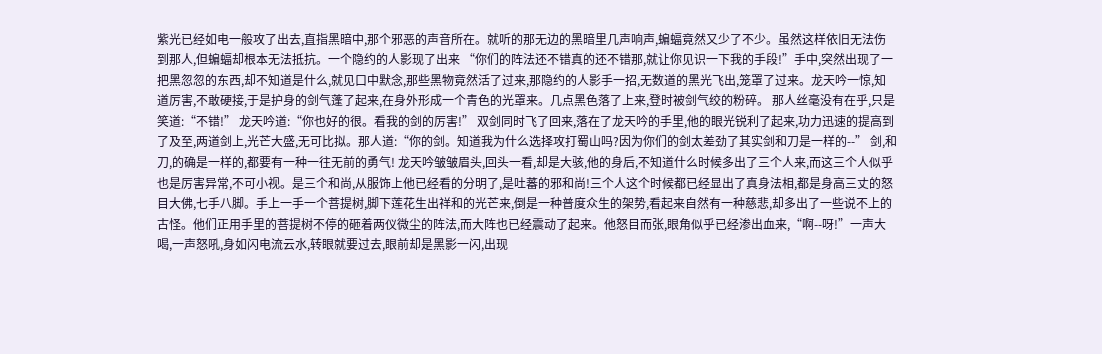紫光已经如电一般攻了出去,直指黑暗中,那个邪恶的声音所在。就听的那无边的黑暗里几声响声,蝙蝠竟然又少了不少。虽然这样依旧无法伤到那人,但蝙蝠却根本无法抵抗。一个隐约的人影现了出来 “你们的阵法还不错真的还不错那,就让你见识一下我的手段!”手中,突然出现了一把黑忽忽的东西,却不知道是什么,就见口中默念,那些黑物竟然活了过来,那隐约的人影手一招,无数道的黑光飞出,笼罩了过来。龙天吟一惊,知道厉害,不敢硬接,于是护身的剑气蓬了起来,在身外形成一个青色的光罩来。几点黑色落了上来,登时被剑气绞的粉碎。 那人丝毫没有在乎,只是笑道:“不错!” 龙天吟道:“你也好的很。看我的剑的厉害!” 双剑同时飞了回来,落在了龙天吟的手里,他的眼光锐利了起来,功力迅速的提高到了及至,两道剑上,光芒大盛,无可比拟。那人道:“你的剑。知道我为什么选择攻打蜀山吗?因为你们的剑太差劲了其实剑和刀是一样的--” 剑,和刀,的确是一样的,都要有一种一往无前的勇气! 龙天吟皱皱眉头,回头一看,却是大骇,他的身后,不知道什么时候多出了三个人来,而这三个人似乎也是厉害异常,不可小视。是三个和尚,从服饰上他已经看的分明了,是吐蕃的邪和尚!三个人这个时候都已经显出了真身法相,都是身高三丈的怒目大佛,七手八脚。手上一手一个菩提树,脚下莲花生出祥和的光芒来,倒是一种普度众生的架势,看起来自然有一种慈悲,却多出了一些说不上的古怪。他们正用手里的菩提树不停的砸着两仪微尘的阵法,而大阵也已经震动了起来。他怒目而张,眼角似乎已经渗出血来,“啊--呀!”一声大喝,一声怒吼,身如闪电流云水,转眼就要过去,眼前却是黑影一闪,出现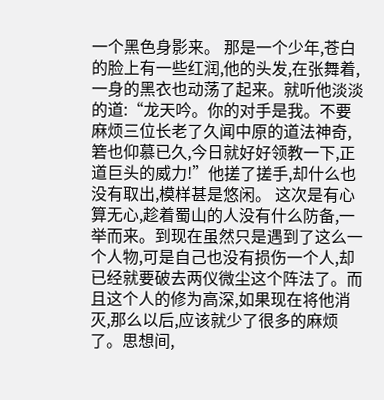一个黑色身影来。 那是一个少年,苍白的脸上有一些红润,他的头发,在张舞着,一身的黑衣也动荡了起来。就听他淡淡的道:“龙天吟。你的对手是我。不要麻烦三位长老了久闻中原的道法神奇,箬也仰慕已久,今日就好好领教一下,正道巨头的威力!”他搓了搓手,却什么也没有取出,模样甚是悠闲。 这次是有心算无心,趁着蜀山的人没有什么防备,一举而来。到现在虽然只是遇到了这么一个人物,可是自己也没有损伤一个人,却已经就要破去两仪微尘这个阵法了。而且这个人的修为高深,如果现在将他消灭,那么以后,应该就少了很多的麻烦了。思想间,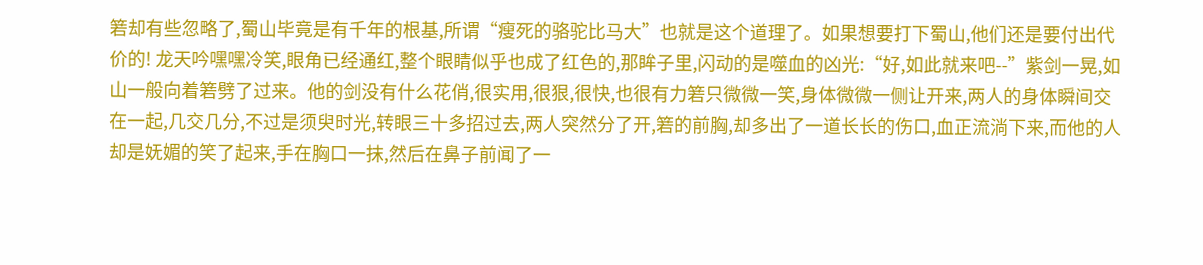箬却有些忽略了,蜀山毕竟是有千年的根基,所谓“瘦死的骆驼比马大”也就是这个道理了。如果想要打下蜀山,他们还是要付出代价的! 龙天吟嘿嘿冷笑,眼角已经通红,整个眼睛似乎也成了红色的,那眸子里,闪动的是噬血的凶光:“好,如此就来吧--”紫剑一晃,如山一般向着箬劈了过来。他的剑没有什么花俏,很实用,很狠,很快,也很有力箬只微微一笑,身体微微一侧让开来,两人的身体瞬间交在一起,几交几分,不过是须臾时光,转眼三十多招过去,两人突然分了开,箬的前胸,却多出了一道长长的伤口,血正流淌下来,而他的人却是妩媚的笑了起来,手在胸口一抹,然后在鼻子前闻了一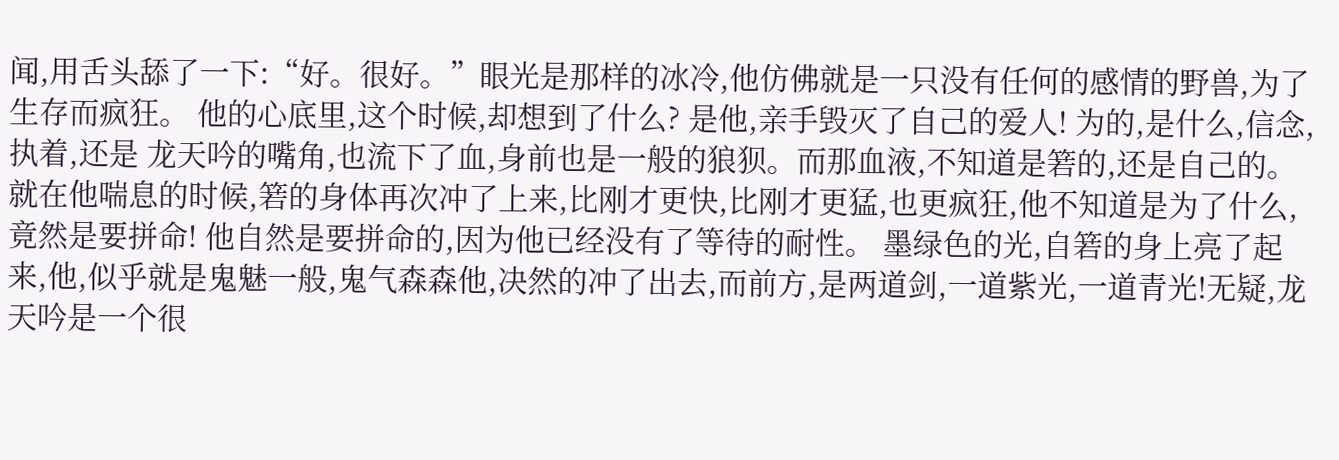闻,用舌头舔了一下:“好。很好。”眼光是那样的冰冷,他仿佛就是一只没有任何的感情的野兽,为了生存而疯狂。 他的心底里,这个时候,却想到了什么? 是他,亲手毁灭了自己的爱人! 为的,是什么,信念,执着,还是 龙天吟的嘴角,也流下了血,身前也是一般的狼狈。而那血液,不知道是箬的,还是自己的。就在他喘息的时候,箬的身体再次冲了上来,比刚才更快,比刚才更猛,也更疯狂,他不知道是为了什么,竟然是要拼命! 他自然是要拼命的,因为他已经没有了等待的耐性。 墨绿色的光,自箬的身上亮了起来,他,似乎就是鬼魅一般,鬼气森森他,决然的冲了出去,而前方,是两道剑,一道紫光,一道青光!无疑,龙天吟是一个很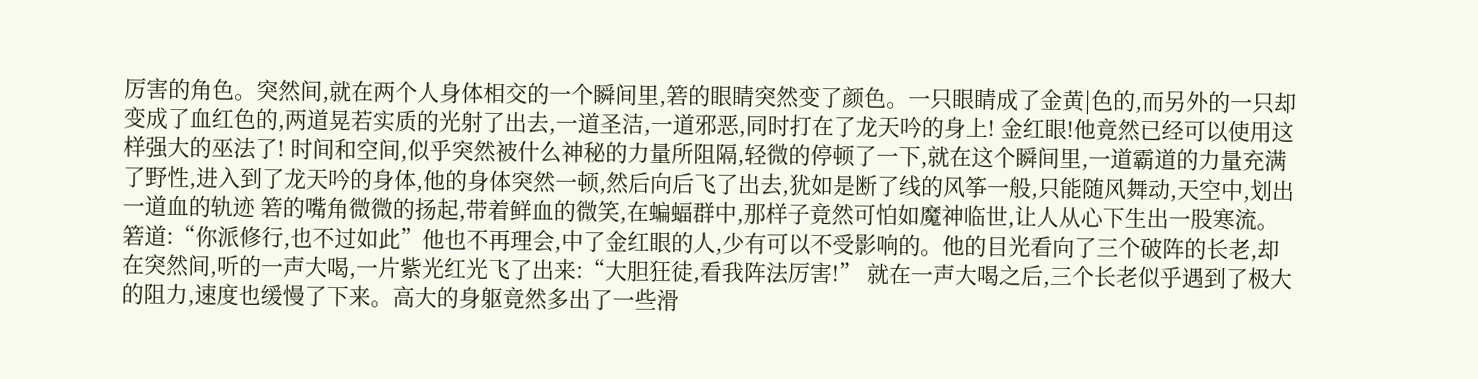厉害的角色。突然间,就在两个人身体相交的一个瞬间里,箬的眼睛突然变了颜色。一只眼睛成了金黄|色的,而另外的一只却变成了血红色的,两道晃若实质的光射了出去,一道圣洁,一道邪恶,同时打在了龙天吟的身上! 金红眼!他竟然已经可以使用这样强大的巫法了! 时间和空间,似乎突然被什么神秘的力量所阻隔,轻微的停顿了一下,就在这个瞬间里,一道霸道的力量充满了野性,进入到了龙天吟的身体,他的身体突然一顿,然后向后飞了出去,犹如是断了线的风筝一般,只能随风舞动,天空中,划出一道血的轨迹 箬的嘴角微微的扬起,带着鲜血的微笑,在蝙蝠群中,那样子竟然可怕如魔神临世,让人从心下生出一股寒流。箬道:“你派修行,也不过如此”他也不再理会,中了金红眼的人,少有可以不受影响的。他的目光看向了三个破阵的长老,却在突然间,听的一声大喝,一片紫光红光飞了出来:“大胆狂徒,看我阵法厉害!” 就在一声大喝之后,三个长老似乎遇到了极大的阻力,速度也缓慢了下来。高大的身躯竟然多出了一些滑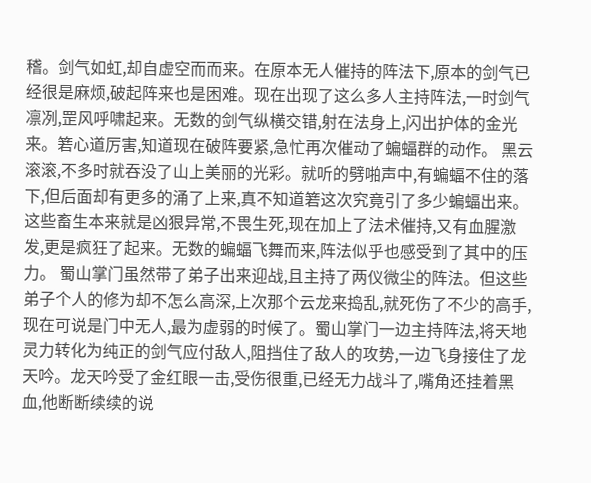稽。剑气如虹,却自虚空而而来。在原本无人催持的阵法下,原本的剑气已经很是麻烦,破起阵来也是困难。现在出现了这么多人主持阵法,一时剑气凛冽,罡风呼啸起来。无数的剑气纵横交错,射在法身上,闪出护体的金光来。箬心道厉害,知道现在破阵要紧,急忙再次催动了蝙蝠群的动作。 黑云滚滚,不多时就吞没了山上美丽的光彩。就听的劈啪声中,有蝙蝠不住的落下,但后面却有更多的涌了上来,真不知道箬这次究竟引了多少蝙蝠出来。这些畜生本来就是凶狠异常,不畏生死,现在加上了法术催持,又有血腥激发,更是疯狂了起来。无数的蝙蝠飞舞而来,阵法似乎也感受到了其中的压力。 蜀山掌门虽然带了弟子出来迎战,且主持了两仪微尘的阵法。但这些弟子个人的修为却不怎么高深,上次那个云龙来捣乱,就死伤了不少的高手,现在可说是门中无人,最为虚弱的时候了。蜀山掌门一边主持阵法,将天地灵力转化为纯正的剑气应付敌人,阻挡住了敌人的攻势,一边飞身接住了龙天吟。龙天吟受了金红眼一击,受伤很重,已经无力战斗了,嘴角还挂着黑血,他断断续续的说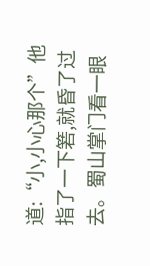道:“小,小心那个”他指了一下箬,就昏了过去。蜀山掌门看一眼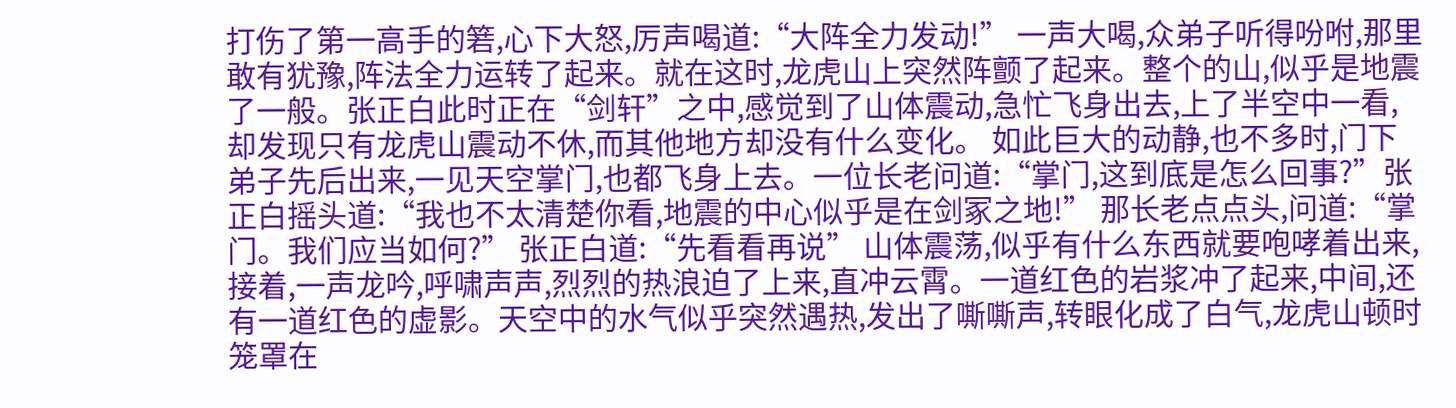打伤了第一高手的箬,心下大怒,厉声喝道:“大阵全力发动!” 一声大喝,众弟子听得吩咐,那里敢有犹豫,阵法全力运转了起来。就在这时,龙虎山上突然阵颤了起来。整个的山,似乎是地震了一般。张正白此时正在“剑轩”之中,感觉到了山体震动,急忙飞身出去,上了半空中一看,却发现只有龙虎山震动不休,而其他地方却没有什么变化。 如此巨大的动静,也不多时,门下弟子先后出来,一见天空掌门,也都飞身上去。一位长老问道:“掌门,这到底是怎么回事?”张正白摇头道:“我也不太清楚你看,地震的中心似乎是在剑冢之地!” 那长老点点头,问道:“掌门。我们应当如何?” 张正白道:“先看看再说” 山体震荡,似乎有什么东西就要咆哮着出来,接着,一声龙吟,呼啸声声,烈烈的热浪迫了上来,直冲云霄。一道红色的岩浆冲了起来,中间,还有一道红色的虚影。天空中的水气似乎突然遇热,发出了嘶嘶声,转眼化成了白气,龙虎山顿时笼罩在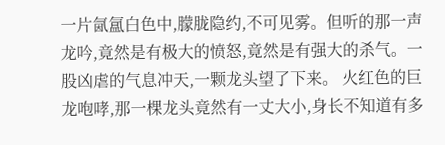一片氤氲白色中,朦胧隐约,不可见雾。但听的那一声龙吟,竟然是有极大的愤怒,竟然是有强大的杀气。一股凶虐的气息冲天,一颗龙头望了下来。 火红色的巨龙咆哮,那一棵龙头竟然有一丈大小,身长不知道有多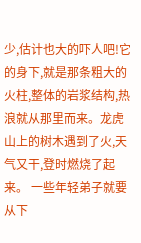少,估计也大的吓人吧!它的身下,就是那条粗大的火柱,整体的岩浆结构,热浪就从那里而来。龙虎山上的树木遇到了火,天气又干,登时燃烧了起来。 一些年轻弟子就要从下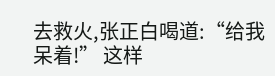去救火,张正白喝道:“给我呆着!” 这样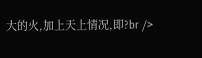大的火,加上天上情况,即?br />